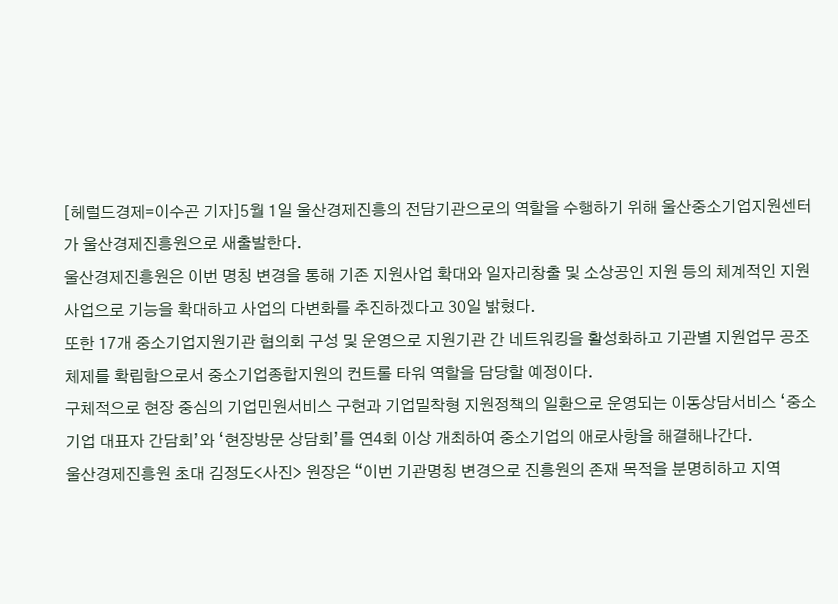[헤럴드경제=이수곤 기자]5월 1일 울산경제진흥의 전담기관으로의 역할을 수행하기 위해 울산중소기업지원센터가 울산경제진흥원으로 새출발한다.
울산경제진흥원은 이번 명칭 변경을 통해 기존 지원사업 확대와 일자리창출 및 소상공인 지원 등의 체계적인 지원사업으로 기능을 확대하고 사업의 다변화를 추진하겠다고 30일 밝혔다.
또한 17개 중소기업지원기관 협의회 구성 및 운영으로 지원기관 간 네트워킹을 활성화하고 기관별 지원업무 공조체제를 확립함으로서 중소기업종합지원의 컨트롤 타워 역할을 담당할 예정이다.
구체적으로 현장 중심의 기업민원서비스 구현과 기업밀착형 지원정책의 일환으로 운영되는 이동상담서비스 ‘중소기업 대표자 간담회’와 ‘현장방문 상담회’를 연4회 이상 개최하여 중소기업의 애로사항을 해결해나간다.
울산경제진흥원 초대 김정도<사진> 원장은 “이번 기관명칭 변경으로 진흥원의 존재 목적을 분명히하고 지역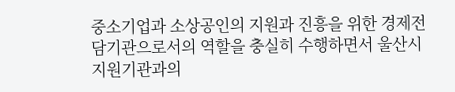중소기업과 소상공인의 지원과 진흥을 위한 경제전담기관으로서의 역할을 충실히 수행하면서 울산시 지원기관과의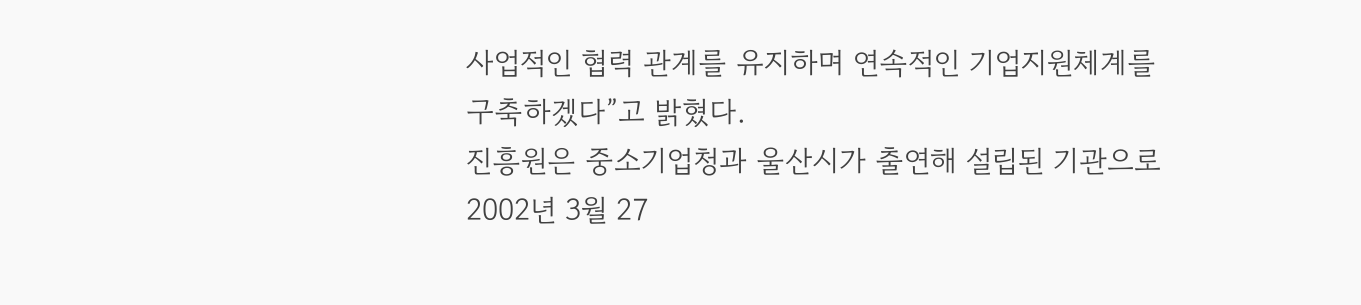사업적인 협력 관계를 유지하며 연속적인 기업지원체계를 구축하겠다”고 밝혔다.
진흥원은 중소기업청과 울산시가 출연해 설립된 기관으로 2002년 3월 27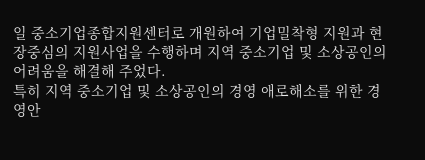일 중소기업종합지원센터로 개원하여 기업밀착형 지원과 현장중심의 지원사업을 수행하며 지역 중소기업 및 소상공인의 어려움을 해결해 주었다.
특히 지역 중소기업 및 소상공인의 경영 애로해소를 위한 경영안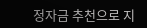정자금 추천으로 지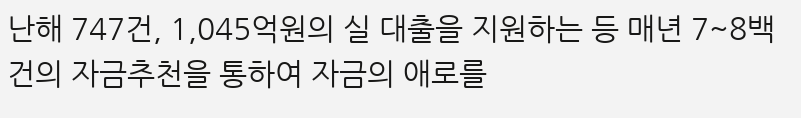난해 747건, 1,045억원의 실 대출을 지원하는 등 매년 7~8백건의 자금추천을 통하여 자금의 애로를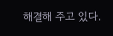해결해 주고 있다.